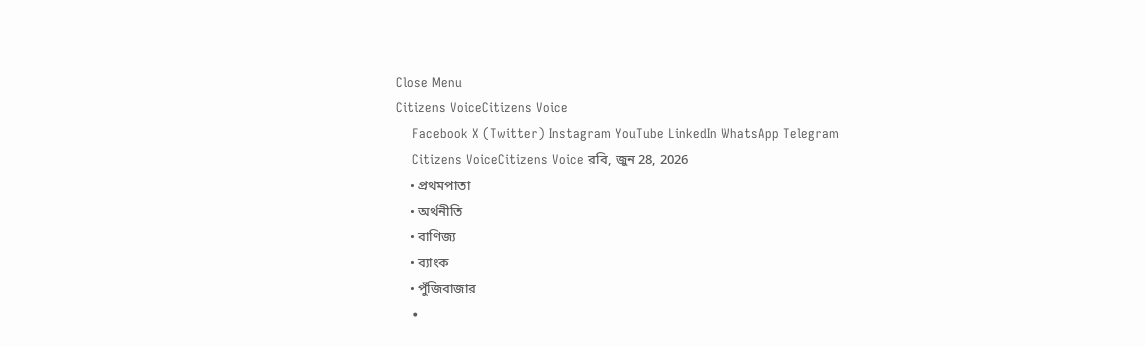Close Menu
Citizens VoiceCitizens Voice
    Facebook X (Twitter) Instagram YouTube LinkedIn WhatsApp Telegram
    Citizens VoiceCitizens Voice রবি, জুন 28, 2026
    • প্রথমপাতা
    • অর্থনীতি
    • বাণিজ্য
    • ব্যাংক
    • পুঁজিবাজার
    •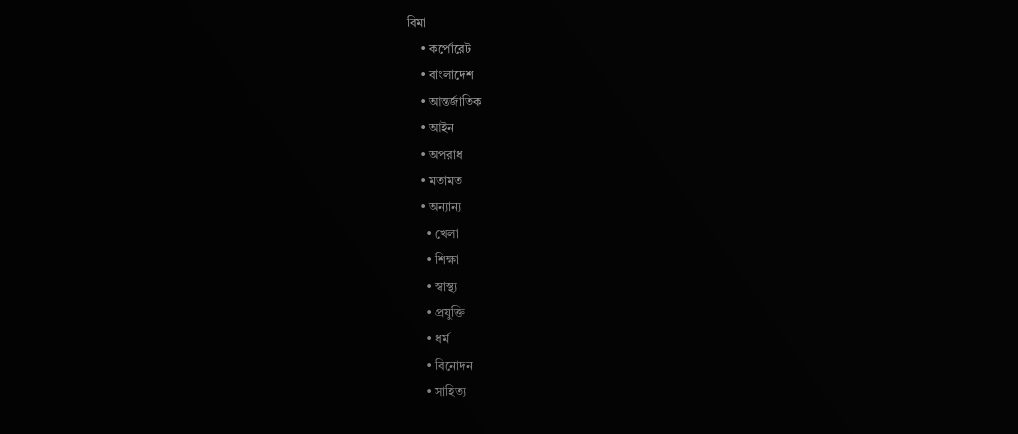বিমা
    • কর্পোরেট
    • বাংলাদেশ
    • আন্তর্জাতিক
    • আইন
    • অপরাধ
    • মতামত
    • অন্যান্য
      • খেলা
      • শিক্ষা
      • স্বাস্থ্য
      • প্রযুক্তি
      • ধর্ম
      • বিনোদন
      • সাহিত্য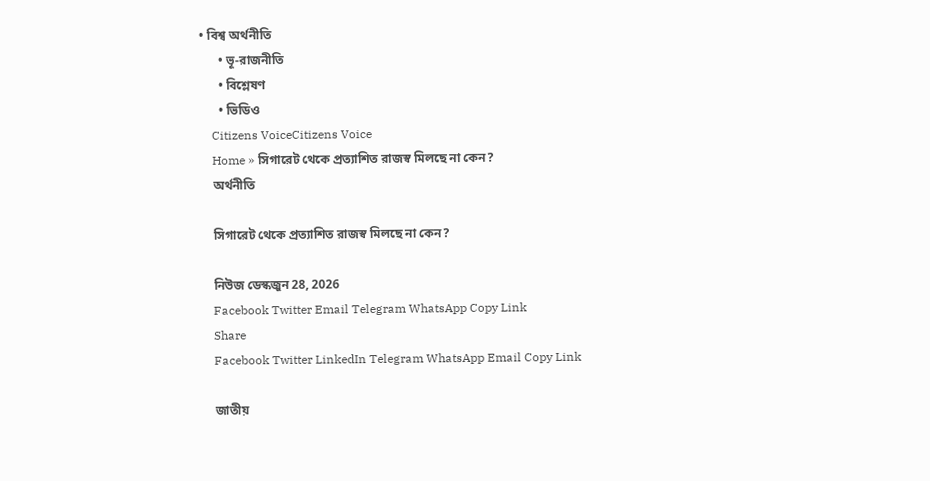• বিশ্ব অর্থনীতি
      • ভূ-রাজনীতি
      • বিশ্লেষণ
      • ভিডিও
    Citizens VoiceCitizens Voice
    Home » সিগারেট থেকে প্রত্যাশিত রাজস্ব মিলছে না কেন?
    অর্থনীতি

    সিগারেট থেকে প্রত্যাশিত রাজস্ব মিলছে না কেন?

    নিউজ ডেস্কজুন 28, 2026
    Facebook Twitter Email Telegram WhatsApp Copy Link
    Share
    Facebook Twitter LinkedIn Telegram WhatsApp Email Copy Link

    জাতীয়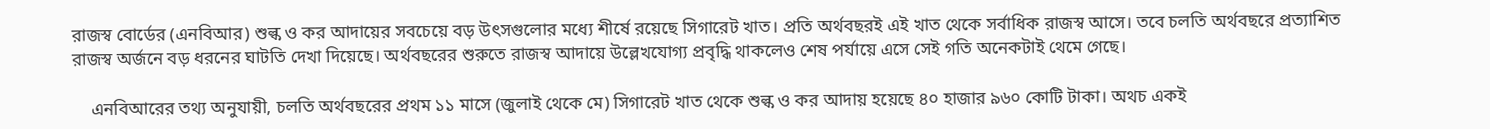রাজস্ব বোর্ডের (এনবিআর) শুল্ক ও কর আদায়ের সবচেয়ে বড় উৎসগুলোর মধ্যে শীর্ষে রয়েছে সিগারেট খাত। প্রতি অর্থবছরই এই খাত থেকে সর্বাধিক রাজস্ব আসে। তবে চলতি অর্থবছরে প্রত্যাশিত রাজস্ব অর্জনে বড় ধরনের ঘাটতি দেখা দিয়েছে। অর্থবছরের শুরুতে রাজস্ব আদায়ে উল্লেখযোগ্য প্রবৃদ্ধি থাকলেও শেষ পর্যায়ে এসে সেই গতি অনেকটাই থেমে গেছে।

    এনবিআরের তথ্য অনুযায়ী, চলতি অর্থবছরের প্রথম ১১ মাসে (জুলাই থেকে মে) সিগারেট খাত থেকে শুল্ক ও কর আদায় হয়েছে ৪০ হাজার ৯৬০ কোটি টাকা। অথচ একই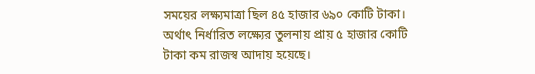সময়ের লক্ষ্যমাত্রা ছিল ৪৫ হাজার ৬৯০ কোটি টাকা। অর্থাৎ নির্ধারিত লক্ষ্যের তুলনায় প্রায় ৫ হাজার কোটি টাকা কম রাজস্ব আদায় হয়েছে।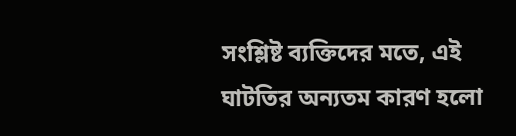সংশ্লিষ্ট ব্যক্তিদের মতে, এই ঘাটতির অন্যতম কারণ হলো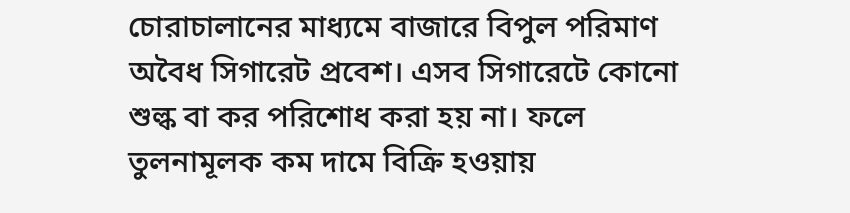চোরাচালানের মাধ্যমে বাজারে বিপুল পরিমাণ অবৈধ সিগারেট প্রবেশ। এসব সিগারেটে কোনো শুল্ক বা কর পরিশোধ করা হয় না। ফলে তুলনামূলক কম দামে বিক্রি হওয়ায়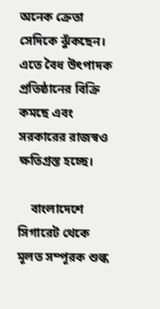অনেক ক্রেতা সেদিকে ঝুঁকছেন। এতে বৈধ উৎপাদক প্রতিষ্ঠানের বিক্রি কমছে এবং সরকারের রাজস্বও ক্ষতিগ্রস্ত হচ্ছে।

    বাংলাদেশে সিগারেট থেকে মূলত সম্পূরক শুল্ক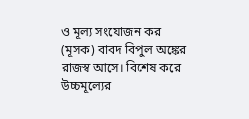ও মূল্য সংযোজন কর (মূসক) বাবদ বিপুল অঙ্কের রাজস্ব আসে। বিশেষ করে উচ্চমূল্যের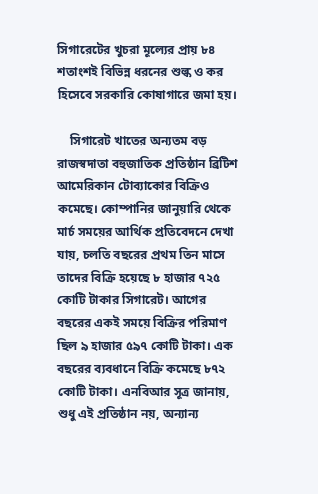সিগারেটের খুচরা মূল্যের প্রায় ৮৪ শতাংশই বিভিন্ন ধরনের শুল্ক ও কর হিসেবে সরকারি কোষাগারে জমা হয়।

    সিগারেট খাতের অন্যতম বড় রাজস্বদাতা বহুজাতিক প্রতিষ্ঠান ব্রিটিশ আমেরিকান টোব্যাকোর বিক্রিও কমেছে। কোম্পানির জানুয়ারি থেকে মার্চ সময়ের আর্থিক প্রতিবেদনে দেখা যায়, চলতি বছরের প্রথম তিন মাসে তাদের বিক্রি হয়েছে ৮ হাজার ৭২৫ কোটি টাকার সিগারেট। আগের বছরের একই সময়ে বিক্রির পরিমাণ ছিল ৯ হাজার ৫৯৭ কোটি টাকা। এক বছরের ব্যবধানে বিক্রি কমেছে ৮৭২ কোটি টাকা। এনবিআর সূত্র জানায়, শুধু এই প্রতিষ্ঠান নয়, অন্যান্য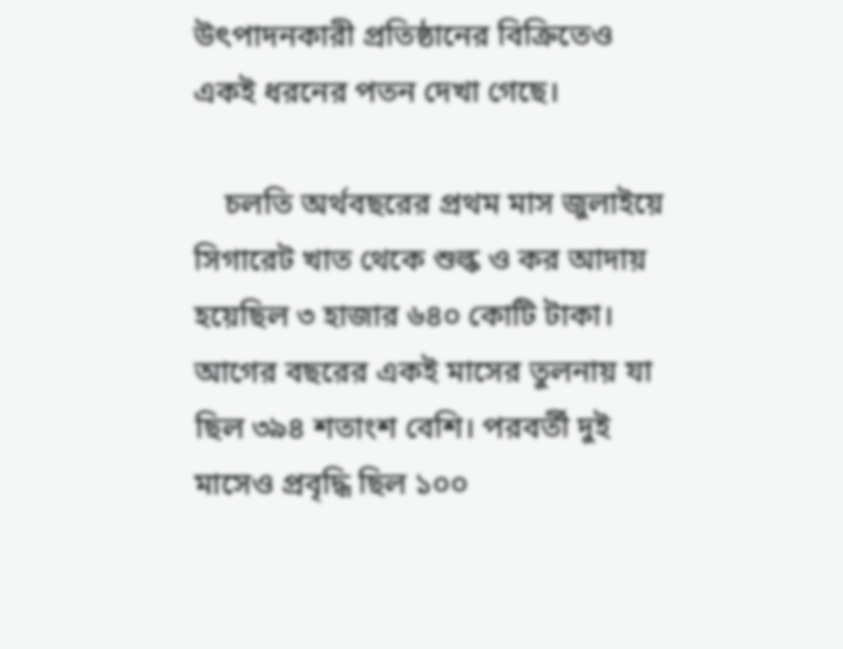উৎপাদনকারী প্রতিষ্ঠানের বিক্রিতেও একই ধরনের পতন দেখা গেছে।

    চলতি অর্থবছরের প্রথম মাস জুলাইয়ে সিগারেট খাত থেকে শুল্ক ও কর আদায় হয়েছিল ৩ হাজার ৬৪০ কোটি টাকা। আগের বছরের একই মাসের তুলনায় যা ছিল ৩৯৪ শতাংশ বেশি। পরবর্তী দুই মাসেও প্রবৃদ্ধি ছিল ১০০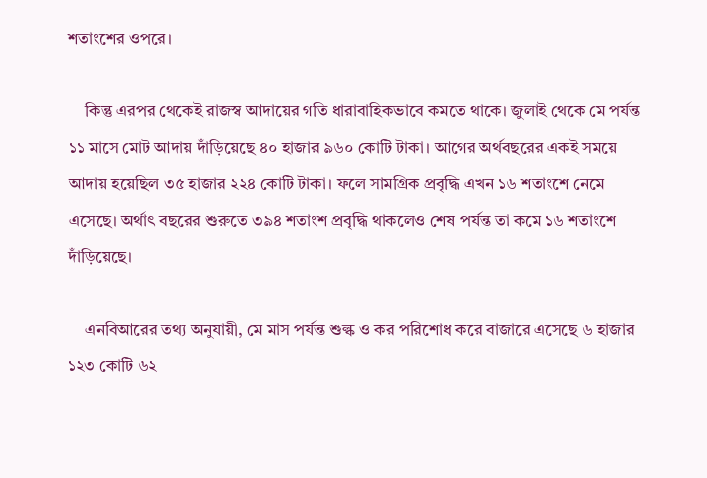শতাংশের ওপরে।

    কিন্তু এরপর থেকেই রাজস্ব আদায়ের গতি ধারাবাহিকভাবে কমতে থাকে। জুলাই থেকে মে পর্যন্ত ১১ মাসে মোট আদায় দাঁড়িয়েছে ৪০ হাজার ৯৬০ কোটি টাকা। আগের অর্থবছরের একই সময়ে আদায় হয়েছিল ৩৫ হাজার ২২৪ কোটি টাকা। ফলে সামগ্রিক প্রবৃদ্ধি এখন ১৬ শতাংশে নেমে এসেছে। অর্থাৎ বছরের শুরুতে ৩৯৪ শতাংশ প্রবৃদ্ধি থাকলেও শেষ পর্যন্ত তা কমে ১৬ শতাংশে দাঁড়িয়েছে।

    এনবিআরের তথ্য অনুযায়ী, মে মাস পর্যন্ত শুল্ক ও কর পরিশোধ করে বাজারে এসেছে ৬ হাজার ১২৩ কোটি ৬২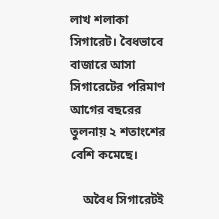লাখ শলাকা সিগারেট। বৈধভাবে বাজারে আসা সিগারেটের পরিমাণ আগের বছরের তুলনায় ২ শতাংশের বেশি কমেছে।

    অবৈধ সিগারেটই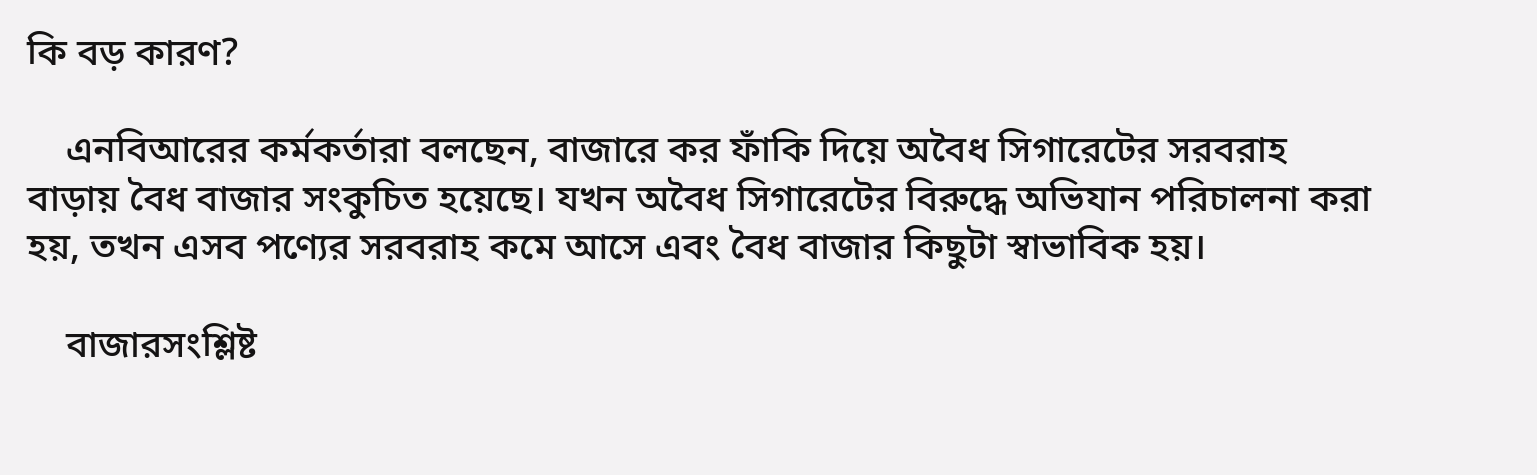কি বড় কারণ?

    এনবিআরের কর্মকর্তারা বলছেন, বাজারে কর ফাঁকি দিয়ে অবৈধ সিগারেটের সরবরাহ বাড়ায় বৈধ বাজার সংকুচিত হয়েছে। যখন অবৈধ সিগারেটের বিরুদ্ধে অভিযান পরিচালনা করা হয়, তখন এসব পণ্যের সরবরাহ কমে আসে এবং বৈধ বাজার কিছুটা স্বাভাবিক হয়।

    বাজারসংশ্লিষ্ট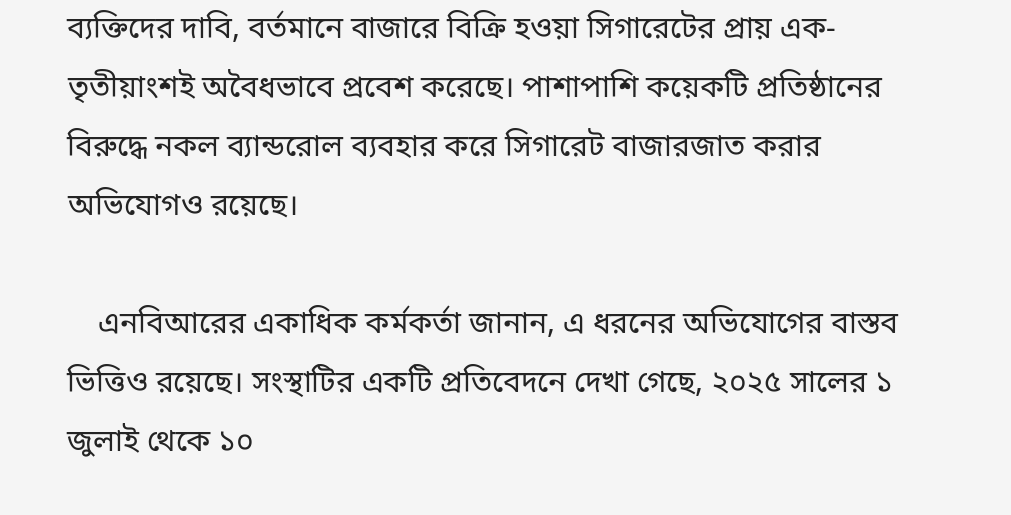ব্যক্তিদের দাবি, বর্তমানে বাজারে বিক্রি হওয়া সিগারেটের প্রায় এক-তৃতীয়াংশই অবৈধভাবে প্রবেশ করেছে। পাশাপাশি কয়েকটি প্রতিষ্ঠানের বিরুদ্ধে নকল ব্যান্ডরোল ব্যবহার করে সিগারেট বাজারজাত করার অভিযোগও রয়েছে।

    এনবিআরের একাধিক কর্মকর্তা জানান, এ ধরনের অভিযোগের বাস্তব ভিত্তিও রয়েছে। সংস্থাটির একটি প্রতিবেদনে দেখা গেছে, ২০২৫ সালের ১ জুলাই থেকে ১০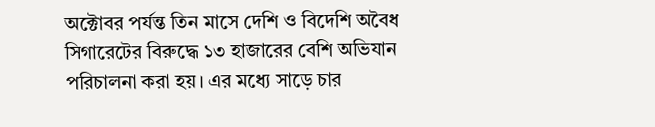অক্টোবর পর্যন্ত তিন মাসে দেশি ও বিদেশি অবৈধ সিগারেটের বিরুদ্ধে ১৩ হাজারের বেশি অভিযান পরিচালনা করা হয়। এর মধ্যে সাড়ে চার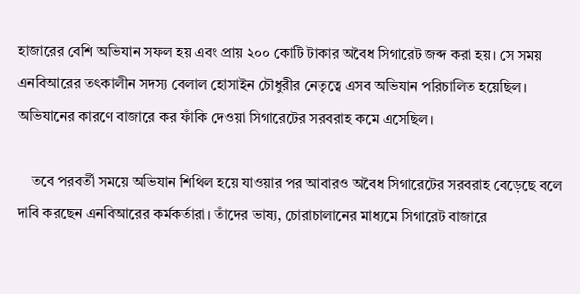হাজারের বেশি অভিযান সফল হয় এবং প্রায় ২০০ কোটি টাকার অবৈধ সিগারেট জব্দ করা হয়। সে সময় এনবিআরের তৎকালীন সদস্য বেলাল হোসাইন চৌধুরীর নেতৃত্বে এসব অভিযান পরিচালিত হয়েছিল। অভিযানের কারণে বাজারে কর ফাঁকি দেওয়া সিগারেটের সরবরাহ কমে এসেছিল।

    তবে পরবর্তী সময়ে অভিযান শিথিল হয়ে যাওয়ার পর আবারও অবৈধ সিগারেটের সরবরাহ বেড়েছে বলে দাবি করছেন এনবিআরের কর্মকর্তারা। তাঁদের ভাষ্য, চোরাচালানের মাধ্যমে সিগারেট বাজারে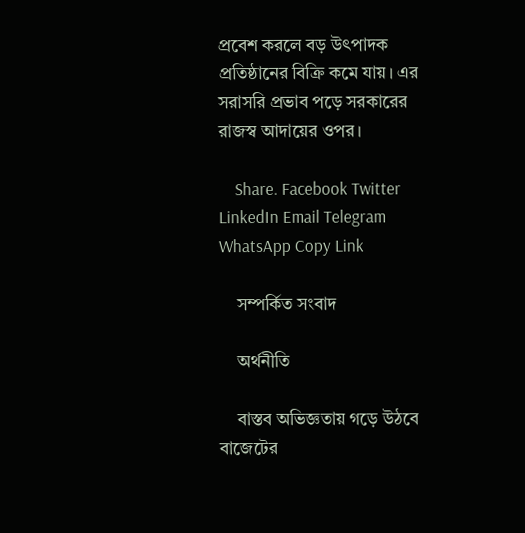প্রবেশ করলে বড় উৎপাদক প্রতিষ্ঠানের বিক্রি কমে যায়। এর সরাসরি প্রভাব পড়ে সরকারের রাজস্ব আদায়ের ওপর।

    Share. Facebook Twitter LinkedIn Email Telegram WhatsApp Copy Link

    সম্পর্কিত সংবাদ

    অর্থনীতি

    বাস্তব অভিজ্ঞতায় গড়ে উঠবে বাজেটের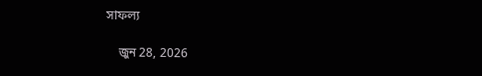সাফল্য

    জুন 28, 2026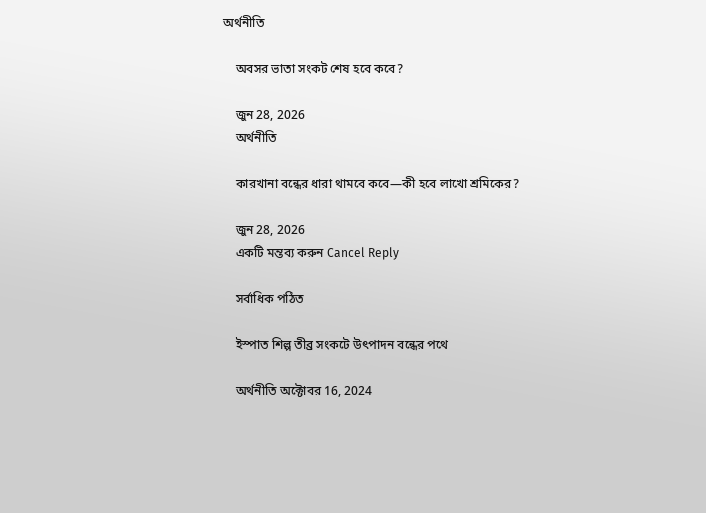অর্থনীতি

    অবসর ভাতা সংকট শেষ হবে কবে?

    জুন 28, 2026
    অর্থনীতি

    কারখানা বন্ধের ধারা থামবে কবে—কী হবে লাখো শ্রমিকের?

    জুন 28, 2026
    একটি মন্তব্য করুন Cancel Reply

    সর্বাধিক পঠিত

    ইস্পাত শিল্প তীব্র সংকটে উৎপাদন বন্ধের পথে

    অর্থনীতি অক্টোবর 16, 2024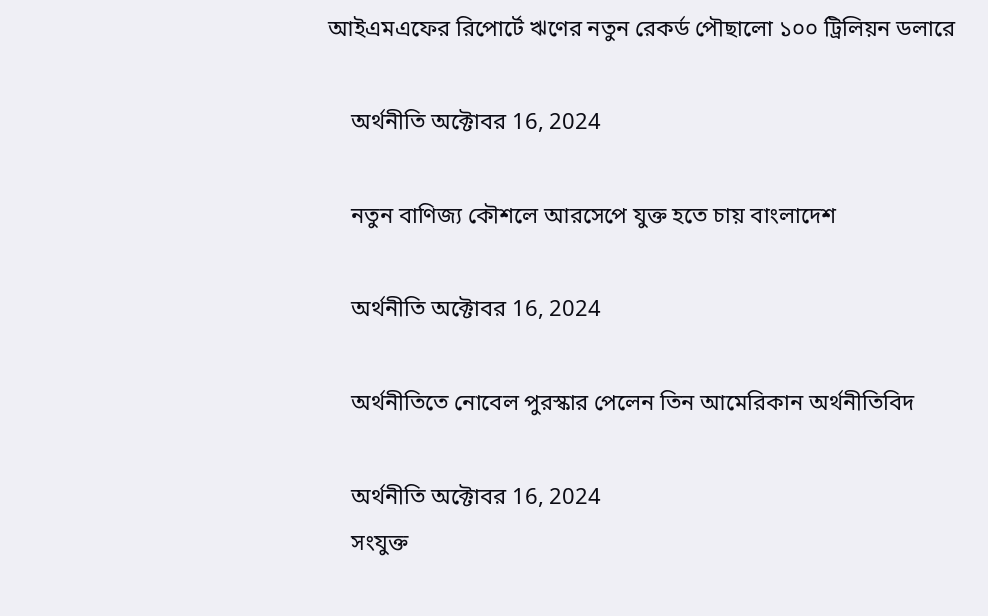আইএমএফের রিপোর্টে ঋণের নতুন রেকর্ড পৌছালো ১০০ ট্রিলিয়ন ডলারে

    অর্থনীতি অক্টোবর 16, 2024

    নতুন বাণিজ্য কৌশলে আরসেপে যুক্ত হতে চায় বাংলাদেশ

    অর্থনীতি অক্টোবর 16, 2024

    অর্থনীতিতে নোবেল পুরস্কার পেলেন তিন আমেরিকান অর্থনীতিবিদ

    অর্থনীতি অক্টোবর 16, 2024
    সংযুক্ত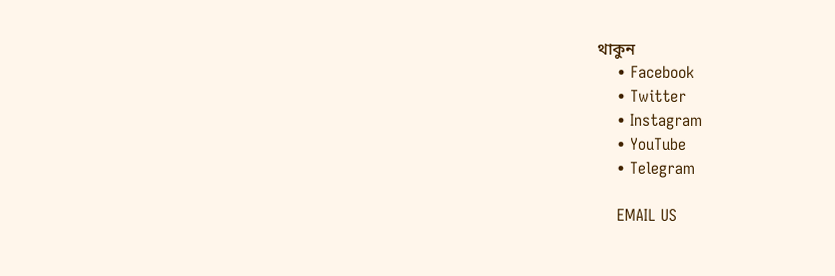থাকুন
    • Facebook
    • Twitter
    • Instagram
    • YouTube
    • Telegram

    EMAIL US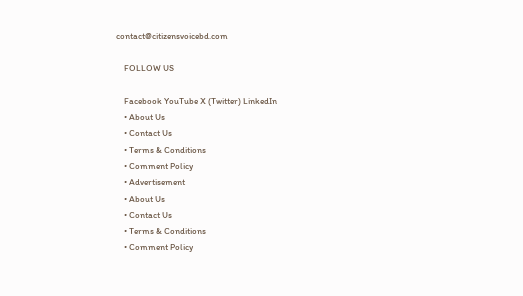contact@citizensvoicebd.com

    FOLLOW US

    Facebook YouTube X (Twitter) LinkedIn
    • About Us
    • Contact Us
    • Terms & Conditions
    • Comment Policy
    • Advertisement
    • About Us
    • Contact Us
    • Terms & Conditions
    • Comment Policy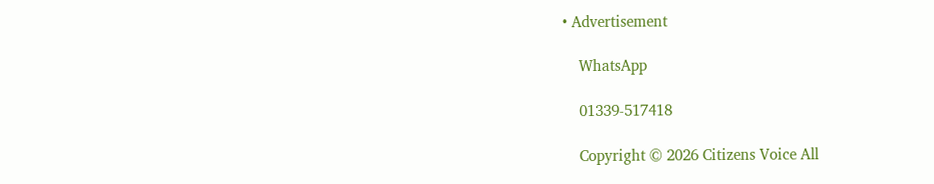• Advertisement

    WhatsApp

    01339-517418

    Copyright © 2026 Citizens Voice All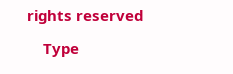rights reserved

    Type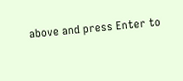above and press Enter to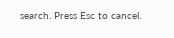search. Press Esc to cancel.